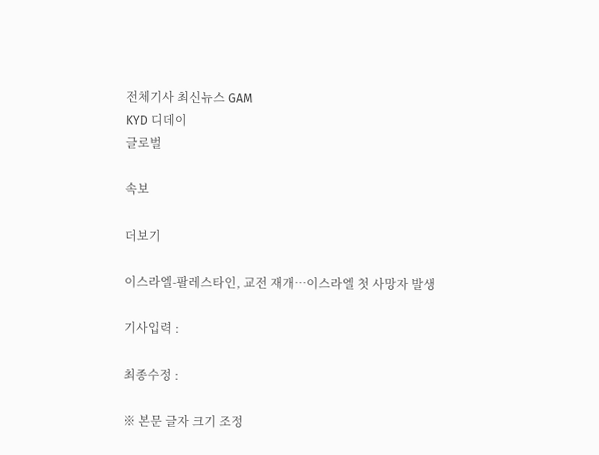전체기사 최신뉴스 GAM
KYD 디데이
글로벌

속보

더보기

이스라엘-팔레스타인, 교전 재개…이스라엘 첫 사망자 발생

기사입력 :

최종수정 :

※ 본문 글자 크기 조정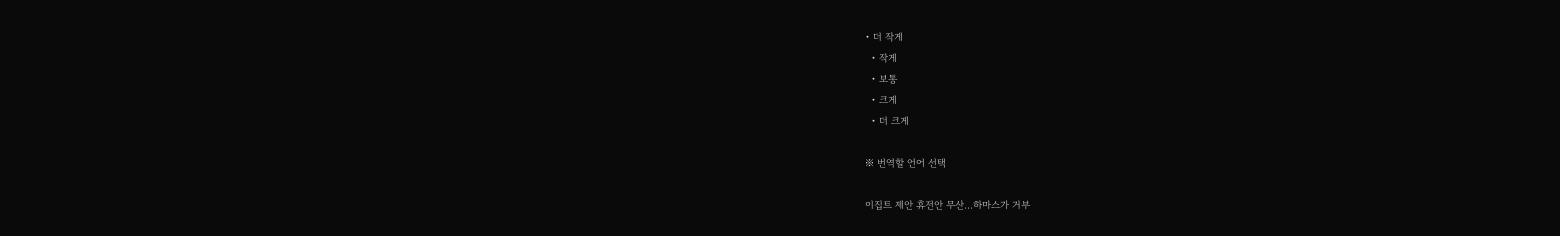• 더 작게
  • 작게
  • 보통
  • 크게
  • 더 크게

※ 번역할 언어 선택

이집트 제안 휴전안 무산…하마스가 거부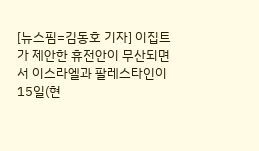[뉴스핌=김동호 기자] 이집트가 제안한 휴전안이 무산되면서 이스라엘과 팔레스타인이 15일(현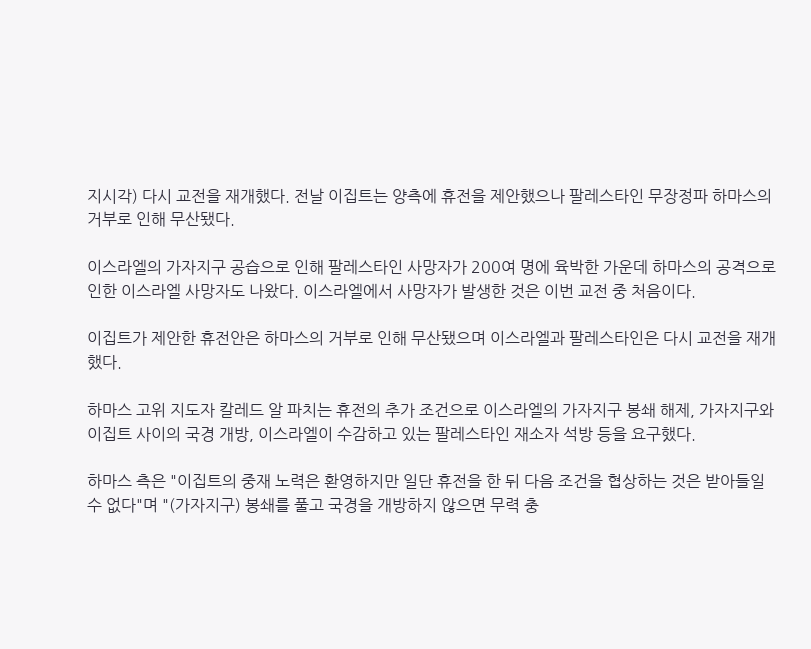지시각) 다시 교전을 재개했다. 전날 이집트는 양측에 휴전을 제안했으나 팔레스타인 무장정파 하마스의 거부로 인해 무산됐다.

이스라엘의 가자지구 공습으로 인해 팔레스타인 사망자가 200여 명에 육박한 가운데 하마스의 공격으로 인한 이스라엘 사망자도 나왔다. 이스라엘에서 사망자가 발생한 것은 이번 교전 중 처음이다.

이집트가 제안한 휴전안은 하마스의 거부로 인해 무산됐으며 이스라엘과 팔레스타인은 다시 교전을 재개했다.

하마스 고위 지도자 칼레드 알 파치는 휴전의 추가 조건으로 이스라엘의 가자지구 봉쇄 해제, 가자지구와 이집트 사이의 국경 개방, 이스라엘이 수감하고 있는 팔레스타인 재소자 석방 등을 요구했다.

하마스 측은 "이집트의 중재 노력은 환영하지만 일단 휴전을 한 뒤 다음 조건을 협상하는 것은 받아들일 수 없다"며 "(가자지구) 봉쇄를 풀고 국경을 개방하지 않으면 무력 충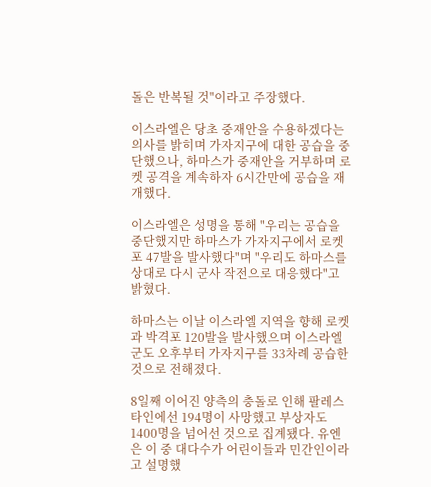돌은 반복될 것"이라고 주장했다.

이스라엘은 당초 중재안을 수용하겠다는 의사를 밝히며 가자지구에 대한 공습을 중단했으나, 하마스가 중재안을 거부하며 로켓 공격을 계속하자 6시간만에 공습을 재개했다.

이스라엘은 성명을 통해 "우리는 공습을 중단했지만 하마스가 가자지구에서 로켓포 47발을 발사했다"며 "우리도 하마스를 상대로 다시 군사 작전으로 대응했다"고 밝혔다.

하마스는 이날 이스라엘 지역을 향해 로켓과 박격포 120발을 발사했으며 이스라엘군도 오후부터 가자지구를 33차례 공습한 것으로 전해졌다.

8일째 이어진 양측의 충돌로 인해 팔레스타인에선 194명이 사망했고 부상자도 1400명을 넘어선 것으로 집계됐다. 유엔은 이 중 대다수가 어린이들과 민간인이라고 설명했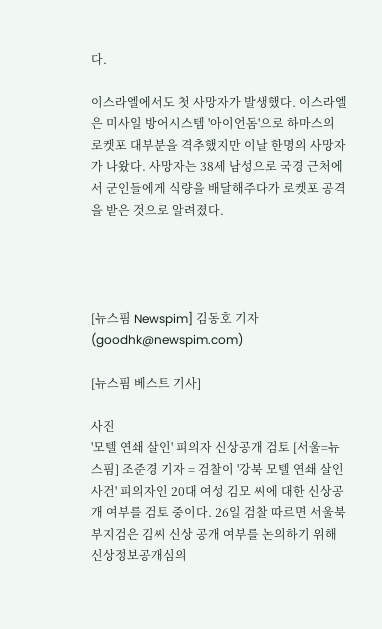다.

이스라엘에서도 첫 사망자가 발생했다. 이스라엘은 미사일 방어시스템 '아이언돔'으로 하마스의 로켓포 대부분을 격추했지만 이날 한명의 사망자가 나왔다. 사망자는 38세 남성으로 국경 근처에서 군인들에게 식량을 배달해주다가 로켓포 공격을 받은 것으로 알려졌다.




[뉴스핌 Newspim] 김동호 기자 (goodhk@newspim.com)

[뉴스핌 베스트 기사]

사진
'모텔 연쇄 살인' 피의자 신상공개 검토 [서울=뉴스핌] 조준경 기자 = 검찰이 '강북 모텔 연쇄 살인 사건' 피의자인 20대 여성 김모 씨에 대한 신상공개 여부를 검토 중이다. 26일 검찰 따르면 서울북부지검은 김씨 신상 공개 여부를 논의하기 위해 신상정보공개심의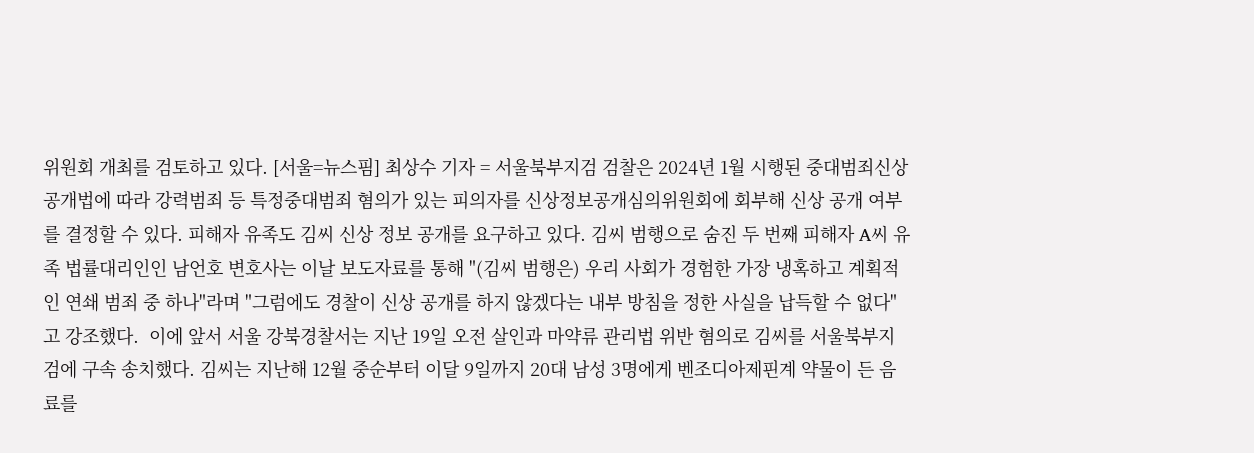위원회 개최를 검토하고 있다. [서울=뉴스핌] 최상수 기자 = 서울북부지검 검찰은 2024년 1월 시행된 중대범죄신상공개법에 따라 강력범죄 등 특정중대범죄 혐의가 있는 피의자를 신상정보공개심의위원회에 회부해 신상 공개 여부를 결정할 수 있다. 피해자 유족도 김씨 신상 정보 공개를 요구하고 있다. 김씨 범행으로 숨진 두 번째 피해자 A씨 유족 법률대리인인 남언호 변호사는 이날 보도자료를 통해 "(김씨 범행은) 우리 사회가 경험한 가장 냉혹하고 계획적인 연쇄 범죄 중 하나"라며 "그럼에도 경찰이 신상 공개를 하지 않겠다는 내부 방침을 정한 사실을 납득할 수 없다"고 강조했다.  이에 앞서 서울 강북경찰서는 지난 19일 오전 살인과 마약류 관리법 위반 혐의로 김씨를 서울북부지검에 구속 송치했다. 김씨는 지난해 12월 중순부터 이달 9일까지 20대 남성 3명에게 벤조디아제핀계 약물이 든 음료를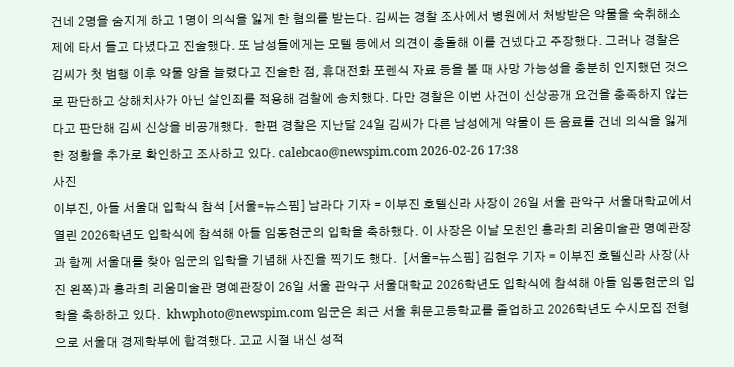건네 2명을 숨지게 하고 1명이 의식을 잃게 한 혐의를 받는다. 김씨는 경찰 조사에서 병원에서 처방받은 약물을 숙취해소제에 타서 들고 다녔다고 진술했다. 또 남성들에게는 모텔 등에서 의견이 충돌해 이를 건넸다고 주장했다. 그러나 경찰은 김씨가 첫 범행 이후 약물 양을 늘렸다고 진술한 점, 휴대전화 포렌식 자료 등을 볼 때 사망 가능성을 충분히 인지했던 것으로 판단하고 상해치사가 아닌 살인죄를 적용해 검찰에 송치했다. 다만 경찰은 이번 사건이 신상공개 요건을 충족하지 않는다고 판단해 김씨 신상을 비공개했다.  한편 경찰은 지난달 24일 김씨가 다른 남성에게 약물이 든 음료를 건네 의식을 잃게 한 정황을 추가로 확인하고 조사하고 있다. calebcao@newspim.com 2026-02-26 17:38
사진
이부진, 아들 서울대 입학식 참석 [서울=뉴스핌] 남라다 기자 = 이부진 호텔신라 사장이 26일 서울 관악구 서울대학교에서 열린 2026학년도 입학식에 참석해 아들 임동현군의 입학을 축하했다. 이 사장은 이날 모친인 홍라희 리움미술관 명예관장과 함께 서울대를 찾아 임군의 입학을 기념해 사진을 찍기도 했다.  [서울=뉴스핌] 김현우 기자 = 이부진 호텔신라 사장(사진 왼쪽)과 홍라희 리움미술관 명예관장이 26일 서울 관악구 서울대학교 2026학년도 입학식에 참석해 아들 임동현군의 입학을 축하하고 있다.  khwphoto@newspim.com 임군은 최근 서울 휘문고등학교를 졸업하고 2026학년도 수시모집 전형으로 서울대 경제학부에 합격했다. 고교 시절 내신 성적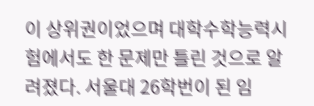이 상위권이었으며 대학수학능력시험에서도 한 문제만 틀린 것으로 알려졌다. 서울대 26학번이 된 임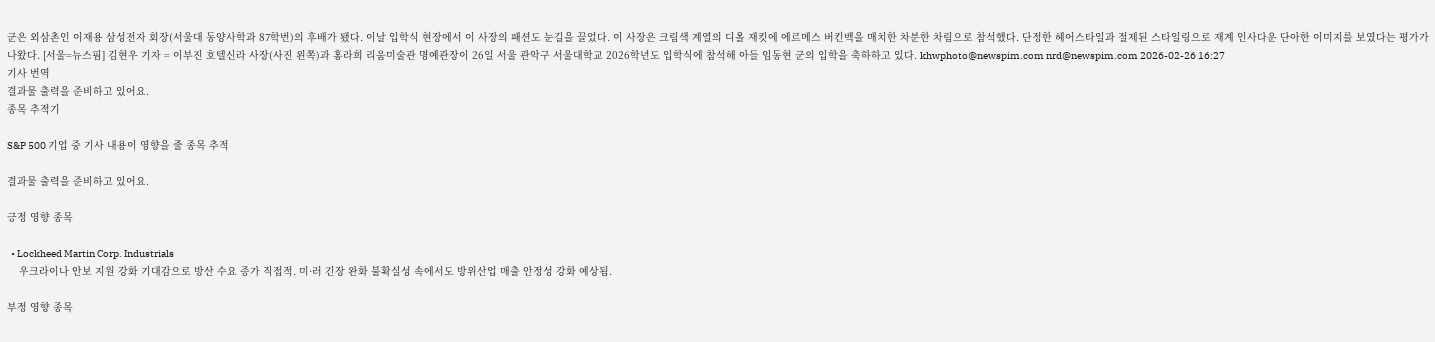군은 외삼촌인 이재용 삼성전자 회장(서울대 동양사학과 87학번)의 후배가 됐다. 이날 입학식 현장에서 이 사장의 패션도 눈길을 끌었다. 이 사장은 크림색 계열의 디올 재킷에 에르메스 버킨백을 매치한 차분한 차림으로 참석했다. 단정한 헤어스타일과 절제된 스타일링으로 재계 인사다운 단아한 이미지를 보였다는 평가가 나왔다. [서울=뉴스핌] 김현우 기자 = 이부진 호텔신라 사장(사진 왼쪽)과 홍라희 리움미술관 명예관장이 26일 서울 관악구 서울대학교 2026학년도 입학식에 참석해 아들 임동현 군의 입학을 축하하고 있다. khwphoto@newspim.com nrd@newspim.com 2026-02-26 16:27
기사 번역
결과물 출력을 준비하고 있어요.
종목 추적기

S&P 500 기업 중 기사 내용이 영향을 줄 종목 추적

결과물 출력을 준비하고 있어요.

긍정 영향 종목

  • Lockheed Martin Corp. Industrials
    우크라이나 안보 지원 강화 기대감으로 방산 수요 증가 직접적. 미·러 긴장 완화 불확실성 속에서도 방위산업 매출 안정성 강화 예상됨.

부정 영향 종목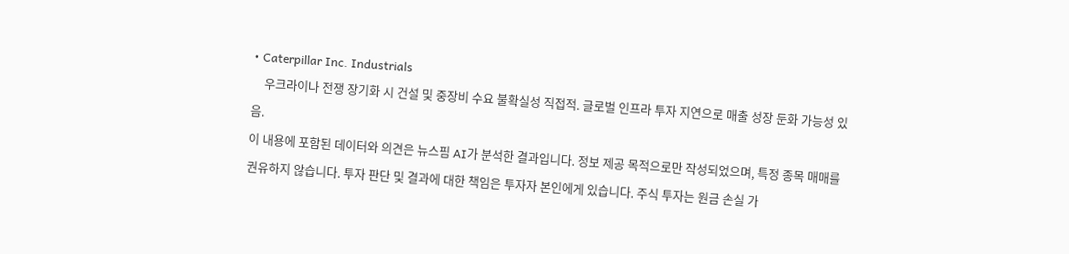• Caterpillar Inc. Industrials
    우크라이나 전쟁 장기화 시 건설 및 중장비 수요 불확실성 직접적. 글로벌 인프라 투자 지연으로 매출 성장 둔화 가능성 있음.
이 내용에 포함된 데이터와 의견은 뉴스핌 AI가 분석한 결과입니다. 정보 제공 목적으로만 작성되었으며, 특정 종목 매매를 권유하지 않습니다. 투자 판단 및 결과에 대한 책임은 투자자 본인에게 있습니다. 주식 투자는 원금 손실 가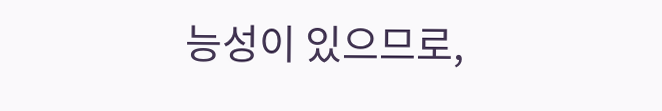능성이 있으므로,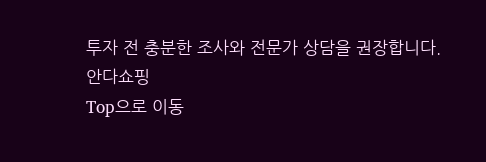투자 전 충분한 조사와 전문가 상담을 권장합니다.
안다쇼핑
Top으로 이동